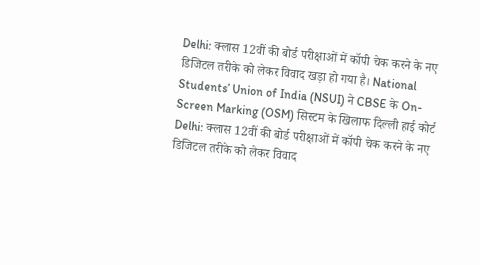Delhi: क्लास 12वीं की बोर्ड परीक्षाओं में कॉपी चेक करने के नए डिजिटल तरीके को लेकर विवाद खड़ा हो गया है। National Students’ Union of India (NSUI) ने CBSE के On-Screen Marking (OSM) सिस्टम के खिलाफ दिल्ली हाई कोर्ट
Delhi: क्लास 12वीं की बोर्ड परीक्षाओं में कॉपी चेक करने के नए डिजिटल तरीके को लेकर विवाद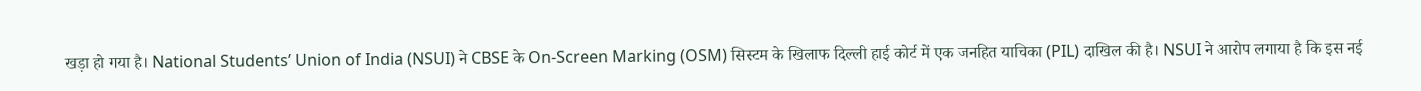खड़ा हो गया है। National Students’ Union of India (NSUI) ने CBSE के On-Screen Marking (OSM) सिस्टम के खिलाफ दिल्ली हाई कोर्ट में एक जनहित याचिका (PIL) दाखिल की है। NSUI ने आरोप लगाया है कि इस नई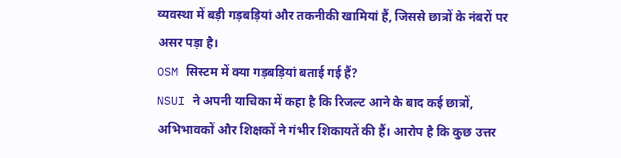व्यवस्था में बड़ी गड़बड़ियां और तकनीकी खामियां हैं, जिससे छात्रों के नंबरों पर असर पड़ा है।
OSM सिस्टम में क्या गड़बड़ियां बताई गई हैं?
NSUI ने अपनी याचिका में कहा है कि रिजल्ट आने के बाद कई छात्रों, अभिभावकों और शिक्षकों ने गंभीर शिकायतें की हैं। आरोप है कि कुछ उत्तर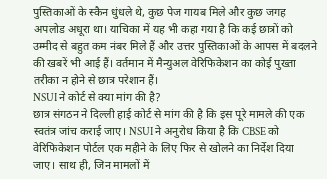पुस्तिकाओं के स्कैन धुंधले थे, कुछ पेज गायब मिले और कुछ जगह अपलोड अधूरा था। याचिका में यह भी कहा गया है कि कई छात्रों को उम्मीद से बहुत कम नंबर मिले हैं और उत्तर पुस्तिकाओं के आपस में बदलने की खबरें भी आई हैं। वर्तमान में मैन्युअल वेरिफिकेशन का कोई पुख्ता तरीका न होने से छात्र परेशान हैं।
NSUI ने कोर्ट से क्या मांग की है?
छात्र संगठन ने दिल्ली हाई कोर्ट से मांग की है कि इस पूरे मामले की एक स्वतंत्र जांच कराई जाए। NSUI ने अनुरोध किया है कि CBSE को वेरिफिकेशन पोर्टल एक महीने के लिए फिर से खोलने का निर्देश दिया जाए। साथ ही, जिन मामलों में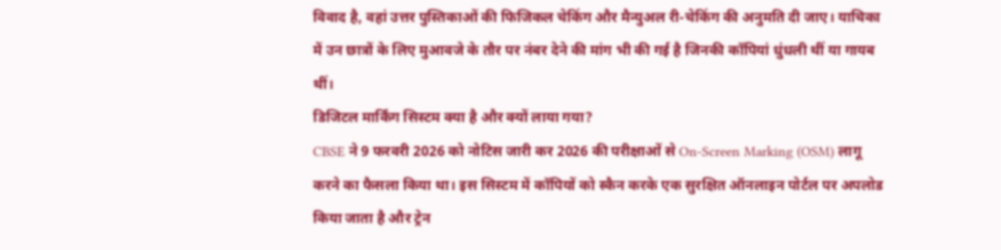विवाद है, वहां उत्तर पुस्तिकाओं की फिजिकल चेकिंग और मैन्युअल री-चेकिंग की अनुमति दी जाए। याचिका में उन छात्रों के लिए मुआवजे के तौर पर नंबर देने की मांग भी की गई है जिनकी कॉपियां धुंधली थीं या गायब थीं।
डिजिटल मार्किंग सिस्टम क्या है और क्यों लाया गया?
CBSE ने 9 फरवरी 2026 को नोटिस जारी कर 2026 की परीक्षाओं से On-Screen Marking (OSM) लागू करने का फैसला किया था। इस सिस्टम में कॉपियों को स्कैन करके एक सुरक्षित ऑनलाइन पोर्टल पर अपलोड किया जाता है और ट्रेन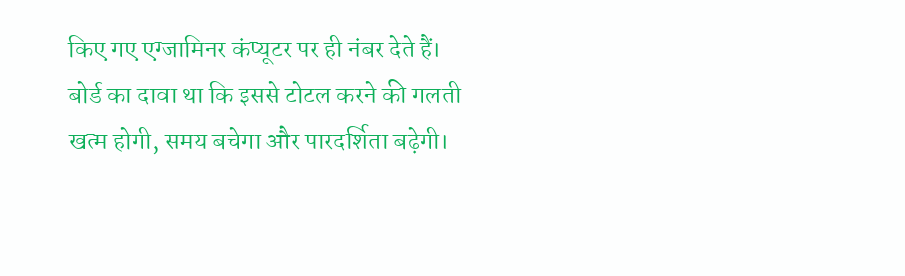किए गए एग्जामिनर कंप्यूटर पर ही नंबर देते हैं। बोर्ड का दावा था कि इससे टोटल करने की गलती खत्म होगी, समय बचेगा और पारदर्शिता बढ़ेगी।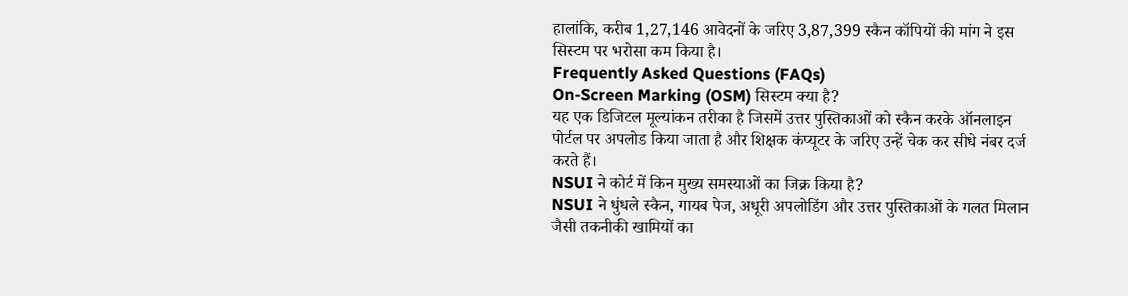हालांकि, करीब 1,27,146 आवेदनों के जरिए 3,87,399 स्कैन कॉपियों की मांग ने इस सिस्टम पर भरोसा कम किया है।
Frequently Asked Questions (FAQs)
On-Screen Marking (OSM) सिस्टम क्या है?
यह एक डिजिटल मूल्यांकन तरीका है जिसमें उत्तर पुस्तिकाओं को स्कैन करके ऑनलाइन पोर्टल पर अपलोड किया जाता है और शिक्षक कंप्यूटर के जरिए उन्हें चेक कर सीधे नंबर दर्ज करते हैं।
NSUI ने कोर्ट में किन मुख्य समस्याओं का जिक्र किया है?
NSUI ने धुंधले स्कैन, गायब पेज, अधूरी अपलोडिंग और उत्तर पुस्तिकाओं के गलत मिलान जैसी तकनीकी खामियों का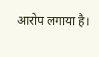आरोप लगाया है।